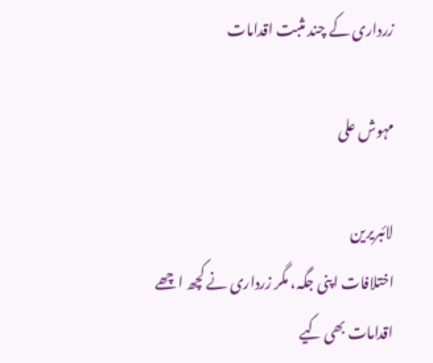زرداری کے چند مثبت اقدامات

مہوش علی

لائبریرین
اختلافات اپنی جگہ، مگر زرداری نے کچھ اچھے اقدامات بھی کیے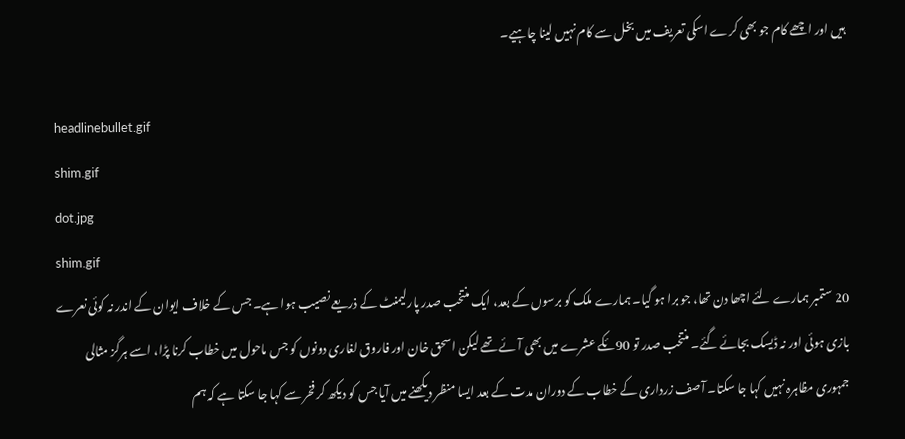ہیں اور اچھے کام جو بھی کرے اسکی تعریف میں بخل سے کام نہیں لینا چاہیے۔

headlinebullet.gif
shim.gif
dot.jpg
shim.gif
20 ستمبر ہمارے لئے اچھا دن تھا، جو برا ہو گیا۔ ہمارے ملک کو برسوں کے بعد، ایک منتخب صدر پارلیمنٹ کے ذریعے نصیب ہوا ہے۔ جس کے خلاف ایوان کے اندر نہ کوئی نعرے بازی ہوئی اور نہ ڈیسک بجائے گئے۔ منتخب صدر تو 90ئکے عشرے میں بھی آئے تھے لیکن اسحق خان اور فاروق لغاری دونوں کو جس ماحول میں خطاب کرنا پڑا، اسے ہرگز مثالی جمہوری مظاہرہ نہیں کہا جا سکتا۔ آصف زرداری کے خطاب کے دوران مدت کے بعد ایسا منظر دیکھنے میں آیا جس کو دیکھ کر فخر سے کہا جا سکتا ہے کہ ہم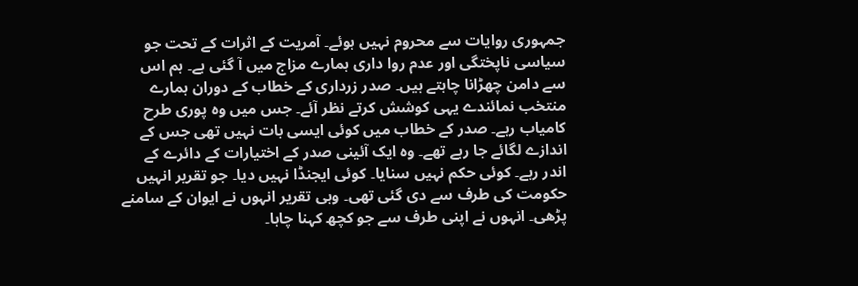جمہوری روایات سے محروم نہیں ہوئے۔ آمریت کے اثرات کے تحت جو سیاسی ناپختگی اور عدم روا داری ہمارے مزاج میں آ گئی ہے۔ ہم اس سے دامن چھڑانا چاہتے ہیں۔ صدر زرداری کے خطاب کے دوران ہمارے منتخب نمائندے یہی کوشش کرتے نظر آئے۔ جس میں وہ پوری طرح کامیاب رہے۔ صدر کے خطاب میں کوئی ایسی بات نہیں تھی جس کے اندازے لگائے جا رہے تھے۔ وہ ایک آئینی صدر کے اختیارات کے دائرے کے اندر رہے۔ کوئی حکم نہیں سنایا۔ کوئی ایجنڈا نہیں دیا۔ جو تقریر انہیں حکومت کی طرف سے دی گئی تھی۔ وہی تقریر انہوں نے ایوان کے سامنے پڑھی۔ انہوں نے اپنی طرف سے جو کچھ کہنا چاہا۔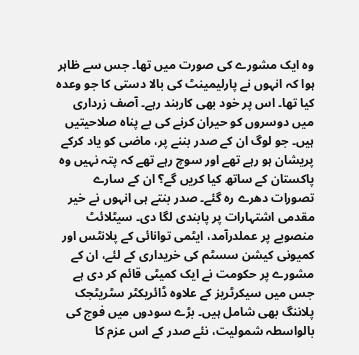وہ ایک مشورے کی صورت میں تھا۔ جس سے ظاہر ہوا کہ انہوں نے پارلیمینٹ کی بالا دستی کا جو وعدہ کیا تھا۔ اس پر خود بھی کاربند رہے۔ آصف زرداری میں دوسروں کو حیران کرنے کی بے پناہ صلاحیتیں ہیں۔ جو لوگ ان کے صدر بننے پر، ماضی کو یاد کرکے پریشان ہو رہے تھے اور سوچ رہے تھے کہ پتہ نہیں وہ پاکستان کے ساتھ کیا کریں گے؟ ان کے سارے تصورات دھرے رہ گئے۔ صدر بنتے ہی انہوں نے خیر مقدمی اشتہارات پر پابندی لگا دی۔ سیٹلائٹ منصوبے پر عملدرآمد، ایٹمی توانائی کے پلانٹس اور کمیونی کیشن سسٹم کی خریداری کے لئے، ان کے مشورے پر حکومت نے ایک کمیٹی قائم کر دی ہے جس میں سیکرٹریز کے علاوہ ڈائریکٹر سٹریٹجک پلاننگ بھی شامل ہیں۔ بڑے سودوں میں فوج کی بالواسطہ شمولیت، نئے صدر کے اس عزم کا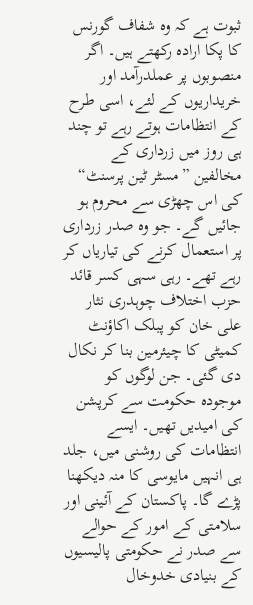ثبوت ہے کہ وہ شفاف گورنس کا پکا ارادہ رکھتے ہیں۔ اگر منصوبوں پر عملدرآمد اور خریداریوں کے لئے، اسی طرح کے انتظامات ہوتے رہے تو چند ہی روز میں زرداری کے مخالفین ”مسٹر ٹین پرسنٹ“ کی اس چھڑی سے محروم ہو جائیں گے۔ جو وہ صدر زرداری پر استعمال کرنے کی تیاریاں کر رہے تھے۔ رہی سہی کسر قائد حزب اختلاف چوہدری نثار علی خان کو پبلک اکاؤنٹ کمیٹی کا چیئرمین بنا کر نکال دی گئی۔ جن لوگوں کو موجودہ حکومت سے کرپشن کی امیدیں تھیں۔ ایسے انتظامات کی روشنی میں، جلد ہی انہیں مایوسی کا منہ دیکھنا پڑے گا۔ پاکستان کے آئینی اور سلامتی کے امور کے حوالے سے صدر نے حکومتی پالیسیوں کے بنیادی خدوخال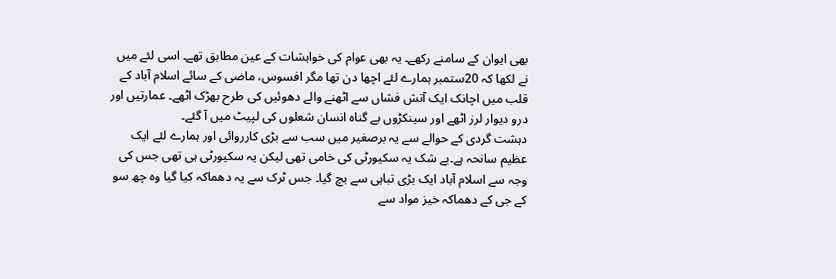بھی ایوان کے سامنے رکھے۔ یہ بھی عوام کی خواہشات کے عین مطابق تھے۔ اسی لئے میں نے لکھا کہ 20ستمبر ہمارے لئے اچھا دن تھا مگر افسوس، ماضی کے سائے اسلام آباد کے قلب میں اچانک ایک آتش فشاں سے اٹھنے والے دھوئیں کی طرح بھڑک اٹھے۔ عمارتیں اور درو دیوار لرز اٹھے اور سینکڑوں بے گناہ انسان شعلوں کی لپیٹ میں آ گئے۔
دہشت گردی کے حوالے سے یہ برصغیر میں سب سے بڑی کارروائی اور ہمارے لئے ایک عظیم سانحہ ہے۔بے شک یہ سکیورٹی کی خامی تھی لیکن یہ سکیورٹی ہی تھی جس کی وجہ سے اسلام آباد ایک بڑی تباہی سے بچ گیا۔ جس ٹرک سے یہ دھماکہ کیا گیا وہ چھ سو کے جی کے دھماکہ خیز مواد سے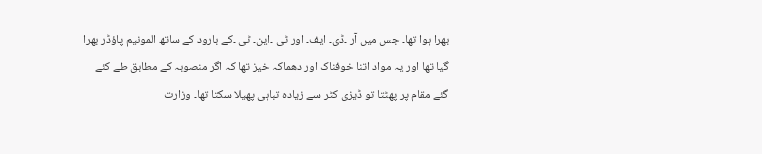بھرا ہوا تھا۔ جس میں آر ۔ڈی۔ ایف۔ اور ٹی ۔این۔ ٹی ۔کے بارود کے ساتھ المونیم پاؤڈر بھرا گیا تھا اور یہ مواد اتنا خوفناک اور دھماکہ خیز تھا کہ اگر منصوبہ کے مطابق طے کئے گئے مقام پر پھٹتا تو ڈیزی کٹر سے زیادہ تباہی پھیلا سکتا تھا۔ وزارت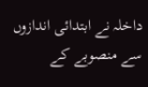داخلہ نے ابتدائی اندازوں سے منصوبے کے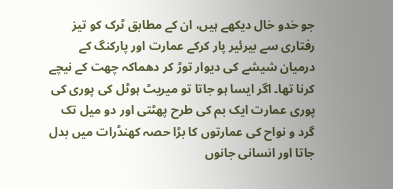جو خدو خال دیکھے ہیں، ان کے مطابق ٹرک کو تیز رفتاری سے بیرئیر پار کرکے عمارت اور پارکنگ کے درمیان شیشے کی دیوار توڑ کر دھماکہ چھت کے نیچے کرنا تھا۔ اگر ایسا ہو جاتا تو میریٹ ہوٹل کی پوری کی پوری عمارت ایک بم کی طرح پھٹتی اور دو میل تک گرد و نواح کی عمارتوں کا بڑا حصہ کھنڈرات میں بدل جاتا اور انسانی جانوں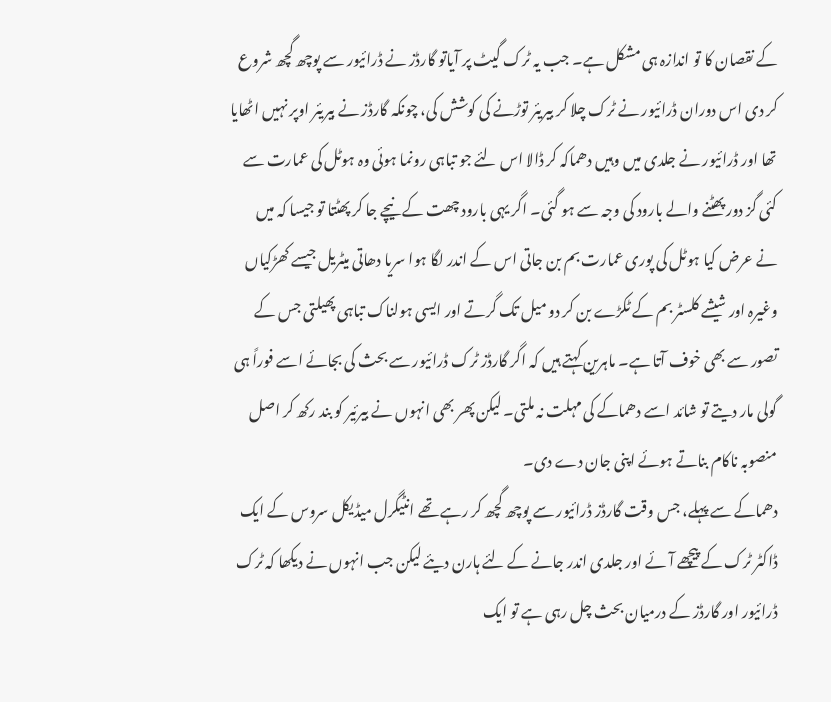کے نقصان کا تو اندازہ ہی مشکل ہے۔ جب یہ ٹرک گیٹ پر آیاتو گارڈز نے ڈرائیور سے پوچھ گچھ شروع کر دی اس دوران ڈرائیور نے ٹرک چلا کر بیریئر توڑنے کی کوشش کی، چونکہ گارڈز نے بیریئر اوپر نہیں اٹھایا تھا اور ڈرائیور نے جلدی میں وہیں دھماکہ کر ڈالا اس لئے جو تباہی رونما ہوئی وہ ہوٹل کی عمارت سے کئی گز دور پھٹنے والے بارود کی وجہ سے ہو گئی۔ اگر یہی بارود چھت کے نیچے جا کر پھٹتا تو جیسا کہ میں نے عرض کیا ہوٹل کی پوری عمارت بم بن جاتی اس کے اندر لگا ہوا سریا دھاتی میٹریل جیسے کھڑکیاں وغیرہ اور شیشے کلسٹر بم کے ٹکڑے بن کر دو میل تک گرتے اور ایسی ہولناک تباہی پھیلتی جس کے تصور سے بھی خوف آتا ہے۔ ماہرین کہتے ہیں کہ اگر گارڈز ٹرک ڈرائیور سے بحث کی بجائے اسے فوراً ہی گولی مار دیتے تو شائد اسے دھماکے کی مہلت نہ ملتی۔ لیکن پھر بھی انہوں نے بیرئیر کو بند رکھ کر اصل منصوبہ ناکام بناتے ہوئے اپنی جان دے دی۔
دھماکے سے پہلے، جس وقت گارڈز ڈرائیور سے پوچھ گچھ کر رہے تھے انٹیگرل میڈیکل سروس کے ایک ڈاکٹر ٹرک کے پیچھے آئے اور جلدی اندر جانے کے لئے ہارن دیئے لیکن جب انہوں نے دیکھا کہ ٹرک ڈرائیور اور گارڈز کے درمیان بحث چل رہی ہے تو ایک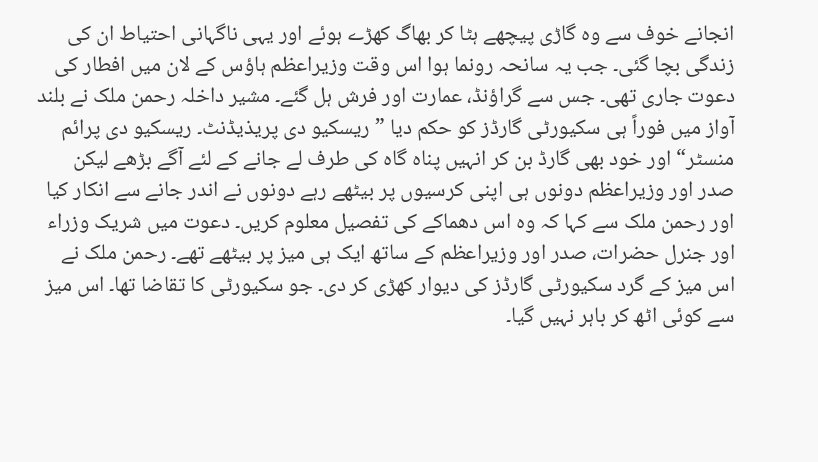انجانے خوف سے وہ گاڑی پیچھے ہٹا کر بھاگ کھڑے ہوئے اور یہی ناگہانی احتیاط ان کی زندگی بچا گئی۔ جب یہ سانحہ رونما ہوا اس وقت وزیراعظم ہاؤس کے لان میں افطار کی دعوت جاری تھی۔ جس سے گراؤنڈ، عمارت اور فرش ہل گئے۔ مشیر داخلہ رحمن ملک نے بلند آواز میں فوراً ہی سکیورٹی گارڈز کو حکم دیا ”ریسکیو دی پریذیڈنٹ۔ ریسکیو دی پرائم منسٹر“ اور خود بھی گارڈ بن کر انہیں پناہ گاہ کی طرف لے جانے کے لئے آگے بڑھے لیکن صدر اور وزیراعظم دونوں ہی اپنی کرسیوں پر بیٹھے رہے دونوں نے اندر جانے سے انکار کیا اور رحمن ملک سے کہا کہ وہ اس دھماکے کی تفصیل معلوم کریں۔ دعوت میں شریک وزراء اور جنرل حضرات، صدر اور وزیراعظم کے ساتھ ایک ہی میز پر بیٹھے تھے۔ رحمن ملک نے اس میز کے گرد سکیورٹی گارڈز کی دیوار کھڑی کر دی۔ جو سکیورٹی کا تقاضا تھا۔ اس میز سے کوئی اٹھ کر باہر نہیں گیا۔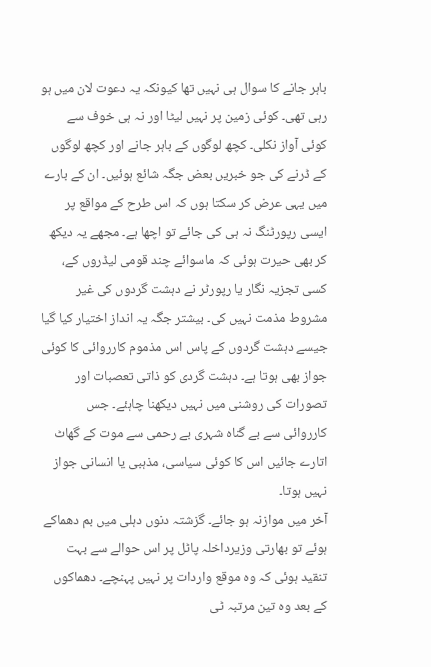باہر جانے کا سوال ہی نہیں تھا کیونکہ یہ دعوت لان میں ہو رہی تھی۔ کوئی زمین پر نہیں لیٹا اور نہ ہی خوف سے کوئی آواز نکلی۔ کچھ لوگوں کے باہر جانے اور کچھ لوگوں کے ڈرنے کی جو خبریں بعض جگہ شائع ہوئیں۔ ان کے بارے میں یہی عرض کر سکتا ہوں کہ اس طرح کے مواقع پر ایسی رپورٹنگ نہ ہی کی جائے تو اچھا ہے۔ مجھے یہ دیکھ کر بھی حیرت ہوئی کہ ماسوائے چند قومی لیڈروں کے، کسی تجزیہ نگار یا رپورٹر نے دہشت گردوں کی غیر مشروط مذمت نہیں کی۔ بیشتر جگہ یہ انداز اختیار کیا گیا جیسے دہشت گردوں کے پاس اس مذموم کارروائی کا کوئی جواز بھی ہوتا ہے۔ دہشت گردی کو ذاتی تعصبات اور تصورات کی روشنی میں نہیں دیکھنا چاہئے۔ جس کارروائی سے بے گناہ شہری بے رحمی سے موت کے گھاٹ اتارے جائیں اس کا کوئی سیاسی، مذہبی یا انسانی جواز نہیں ہوتا۔
آخر میں موازنہ ہو جائے۔ گزشتہ دنوں دہلی میں بم دھماکے ہوئے تو بھارتی وزیرداخلہ پاٹل پر اس حوالے سے بہت تنقید ہوئی کہ وہ موقع واردات پر نہیں پہنچے۔ دھماکوں کے بعد وہ تین مرتبہ ٹی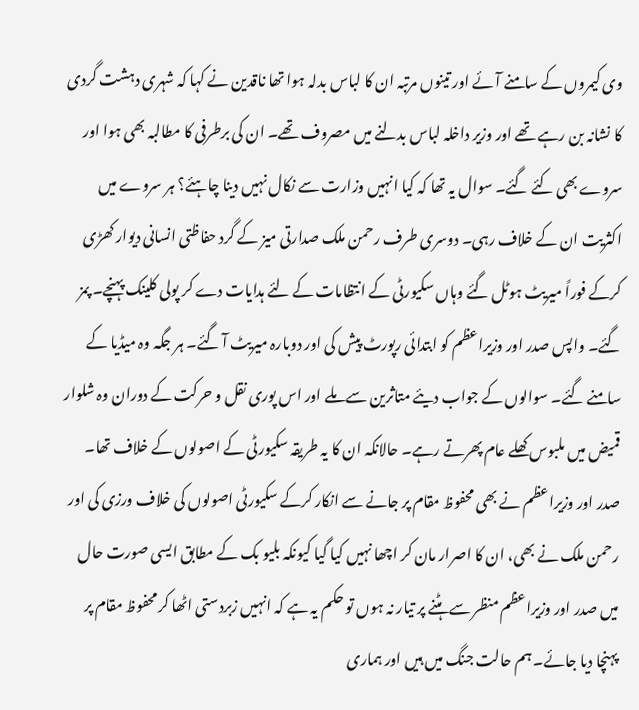وی کیمروں کے سامنے آئے اور تینوں مرتبہ ان کا لباس بدلہ ہوا تھا ناقدین نے کہا کہ شہری دہشت گردی کا نشانہ بن رہے تھے اور وزیر داخلہ لباس بدلنے میں مصروف تھے۔ ان کی برطرفی کا مطالبہ بھی ہوا اور سروے بھی کئے گئے۔ سوال یہ تھا کہ کیا انہیں وزارت سے نکال نہیں دینا چاہئے؟ ہر سروے میں اکثریت ان کے خلاف رہی۔ دوسری طرف رحمن ملک صدارتی میز کے گرد حفاظتی انسانی دیوار کھڑی کرکے فوراً میریٹ ہوٹل گئے وہاں سکیورٹی کے انتظامات کے لئے ہدایات دے کر پولی کلینک پہنچے۔ پمز گئے۔ واپس صدر اور وزیراعظم کو ابتدائی رپورٹ پیش کی اور دوبارہ میریٹ آ گئے۔ ہر جگہ وہ میڈیا کے سامنے گئے۔ سوالوں کے جواب دیئے متاثرین سے ملے اور اس پوری نقل و حرکت کے دوران وہ شلوار قمیض میں ملبوس کھلے عام پھرتے رہے۔ حالانکہ ان کا یہ طریقہ سکیورٹی کے اصولوں کے خلاف تھا۔ صدر اور وزیراعظم نے بھی محفوظ مقام پر جانے سے انکار کرکے سکیورٹی اصولوں کی خلاف ورزی کی اور رحمن ملک نے بھی، ان کا اصرار مان کر اچھا نہیں کیا گیا کیونکہ بلیو بک کے مطابق ایسی صورت حال میں صدر اور وزیراعظم منظر سے ہٹنے پر تیار نہ ہوں تو حکم یہ ہے کہ انہیں زبردستی اٹھا کر محفوظ مقام پر پہنچا دیا جائے۔ ہم حالت جنگ میں ہیں اور ہماری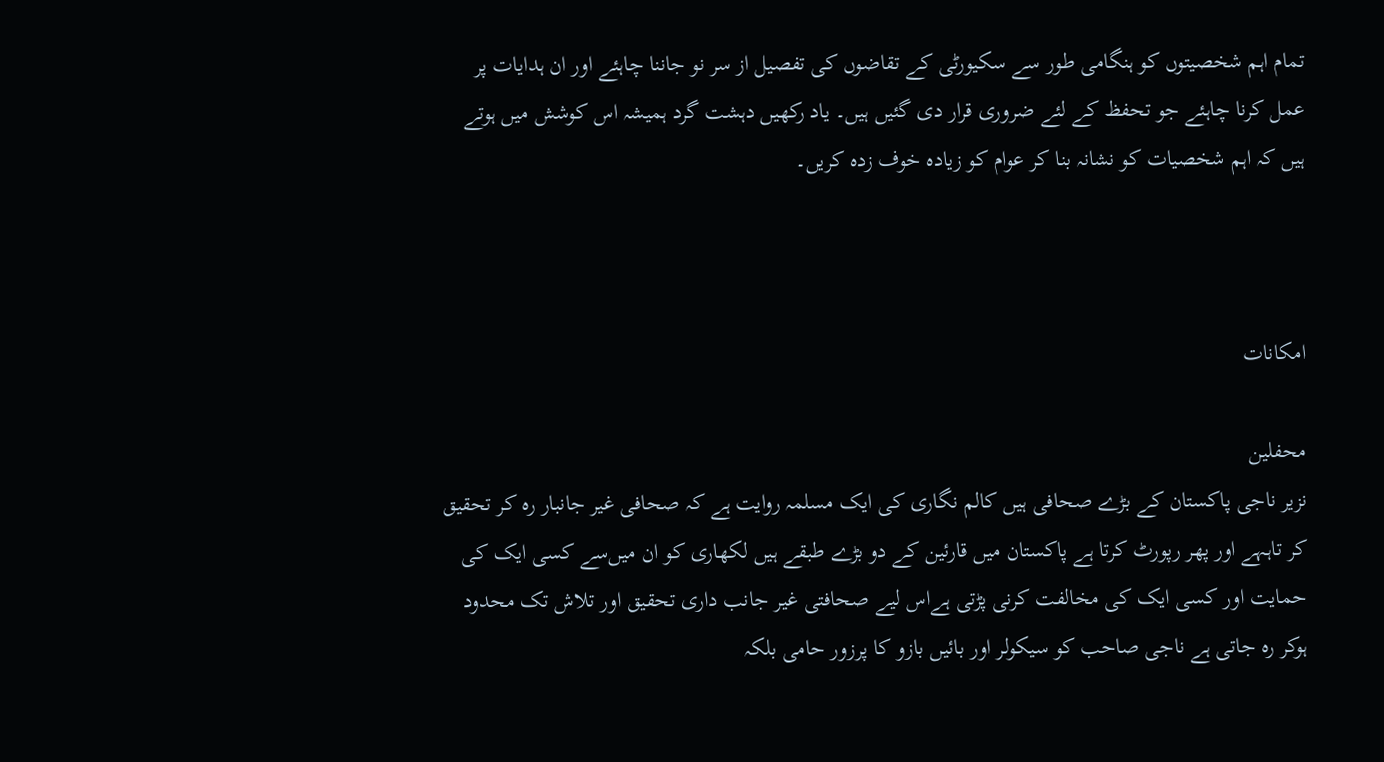تمام اہم شخصیتوں کو ہنگامی طور سے سکیورٹی کے تقاضوں کی تفصیل از سر نو جاننا چاہئے اور ان ہدایات پر عمل کرنا چاہئے جو تحفظ کے لئے ضروری قرار دی گئیں ہیں۔ یاد رکھیں دہشت گرد ہمیشہ اس کوشش میں ہوتے ہیں کہ اہم شخصیات کو نشانہ بنا کر عوام کو زیادہ خوف زدہ کریں۔



امکانات

محفلین
نزیر ناجی پاکستان کے بڑے صحافی ہیں‌ کالم نگاری کی ایک مسلمہ روایت ہے کہ صحافی غیر جانبار رہ کر تحقیق کر تاہہے اور پھر رپورٹ کرتا ہے پاکستان میں‌ قارئین کے دو بڑے طبقے ہیں لکھاری کو ان میں‌سے کسی ایک کی حمایت اور کسی ایک کی مخالفت کرنی پڑتی ہےاس لیے صحافتی غیر جانب داری تحقیق اور تلاش تک محدود ہوکر رہ جاتی ہے ناجی صاحب کو سیکولر اور بائیں بازو کا پرزور حامی بلکہ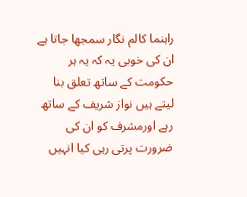راہنما کالم نگار سمجھا جاتا ہے ان کی خوبی یہ کہ یہ ہر حکومت کے ساتھ تعلق بنا لیتے ہیں نواز شریف کے ساتھ رہے اورمشرف کو ان کی ضرورت پرتی رہی کیا انہیں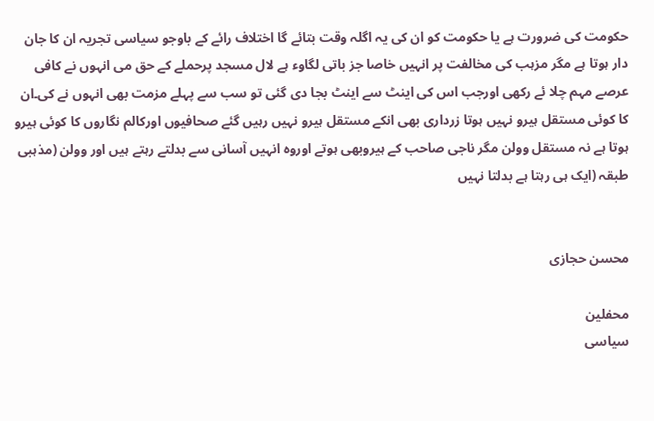حکومت کی ضرورت ہے یا حکومت کو ان کی یہ اگلہ وقت بتائے گا اختلاف رائے کے باوجو سیاسی تجریہ ان کا جان دار ہوتا ہے مگر مزہب کی مخالفت پر انہیں خاصا جز باتی لگاوء ہے لال مسجد پرحملے کے حق می انہوں نے کافی عرصے مہم چلا ئے رکھی اورجب اس کی اینٹ سے اینٹ بجا دی گئی تو سب سے پہلے مزمت بھی انہوں نے کی۔ان کا کوئی مستقل ہیرو نہیں ہوتا زرداری بھی انکے مستقل ہیرو نہیں رہیں گئے صحافیوں اورکالم نگاروں کا کوئی ہیرو ہوتا ہے نہ مستقل وولن مگر ناجی صاحب کے ہیروبھی ہوتے اوروہ انہیں آسانی سے بدلتے رہتے ہیں اور وولن (مذہبی طبقہ (ایک ہی رہتا ہے بدلتا نہیں


محسن حجازی

محفلین
سیاسی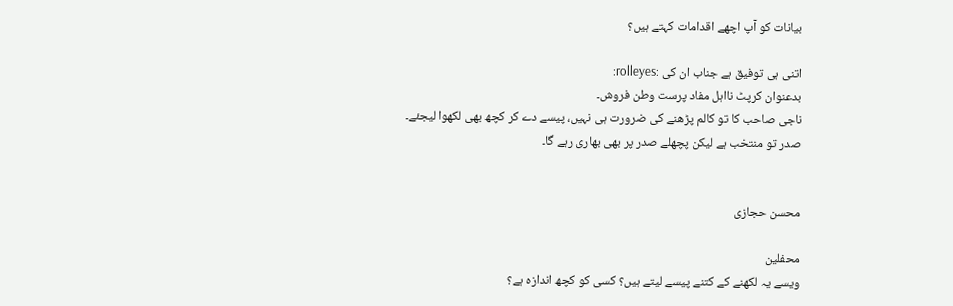بیانات کو آپ اچھے اقدامات کہتے ہیں؟

اتنی ہی توفیق ہے جناب ان کی :rolleyes:
بدعنوان کرپٹ نااہل مفاد پرست وطن فروش۔
ناجی صاحب کا تو کالم پڑھنے کی ضرورت ہی نہیں، پیسے دے کر کچھ بھی لکھوا لیجئے۔
صدر تو منتخب ہے لیکن پچھلے صدر پر بھی بھاری رہے گا۔


محسن حجازی

محفلین
ویسے یہ لکھنے کے کتنے پیسے لیتے ہیں؟ کسی کو کچھ اندازہ ہے؟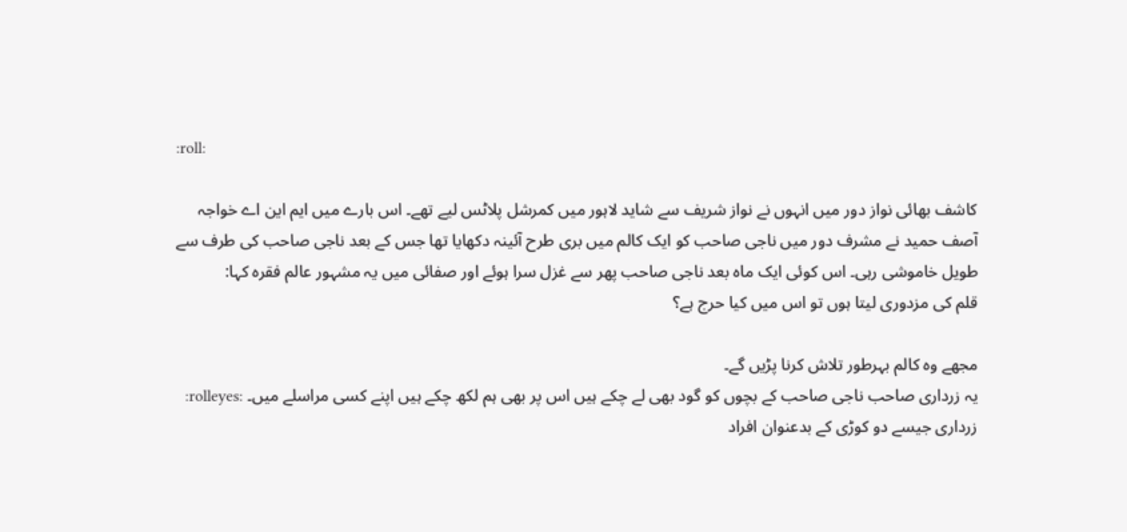:roll:

کاشف بھائی نواز دور میں انہوں نے نواز شریف سے شاید لاہور میں کمرشل پلاٹس لیے تھے۔ اس بارے میں ایم این اے خواجہ آصف حمید نے مشرف دور میں ناجی صاحب کو ایک کالم میں بری طرح آئینہ دکھایا تھا جس کے بعد ناجی صاحب کی طرف سے طویل خاموشی رہی۔ اس کوئی ایک ماہ بعد ناجی صاحب پھر سے غزل سرا ہوئے اور صفائی میں یہ مشہور عالم فقرہ کہا:
قلم کی مزدوری لیتا ہوں تو اس میں کیا حرج ہے؟

مجھے وہ کالم بہرطور تلاش کرنا پڑیں گے۔
یہ زرداری صاحب ناجی صاحب کے بچوں کو گود بھی لے چکے ہیں اس پر بھی ہم لکھ چکے ہیں اپنے کسی مراسلے میں۔ :rolleyes:
زرداری جیسے دو کوڑی کے بدعنوان افراد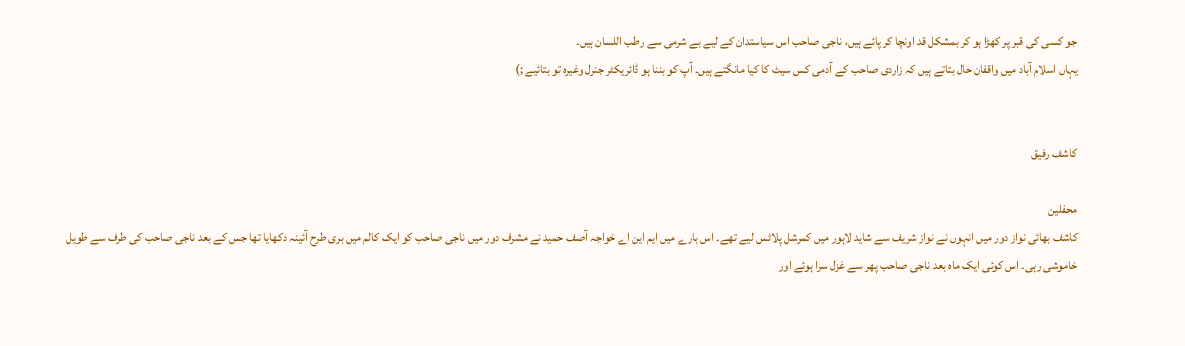جو کسی کی قبر پر کھڑا ہو کر بمشکل قد اونچا کر پائے ہیں، ناجی صاحب اس سیاستدان کے لیے بے شرمی سے رطب اللسان ہیں۔
یہاں اسلام آباد میں واقفان حال بتاتے ہیں کہ زاردی صاحب کے آدمی کس سیٹ کا کیا مانگتے ہیں۔ آپ کو بننا ہو ڈائریکٹر جنرل وغیرہ تو بتائيے ;)


کاشف رفیق

محفلین
کاشف بھائی نواز دور میں انہوں نے نواز شریف سے شاید لاہور میں کمرشل پلاٹس لیے تھے۔ اس بارے میں ایم این اے خواجہ آصف حمید نے مشرف دور میں ناجی صاحب کو ایک کالم میں بری طرح آئینہ دکھایا تھا جس کے بعد ناجی صاحب کی طرف سے طویل خاموشی رہی۔ اس کوئی ایک ماہ بعد ناجی صاحب پھر سے غزل سرا ہوئے اور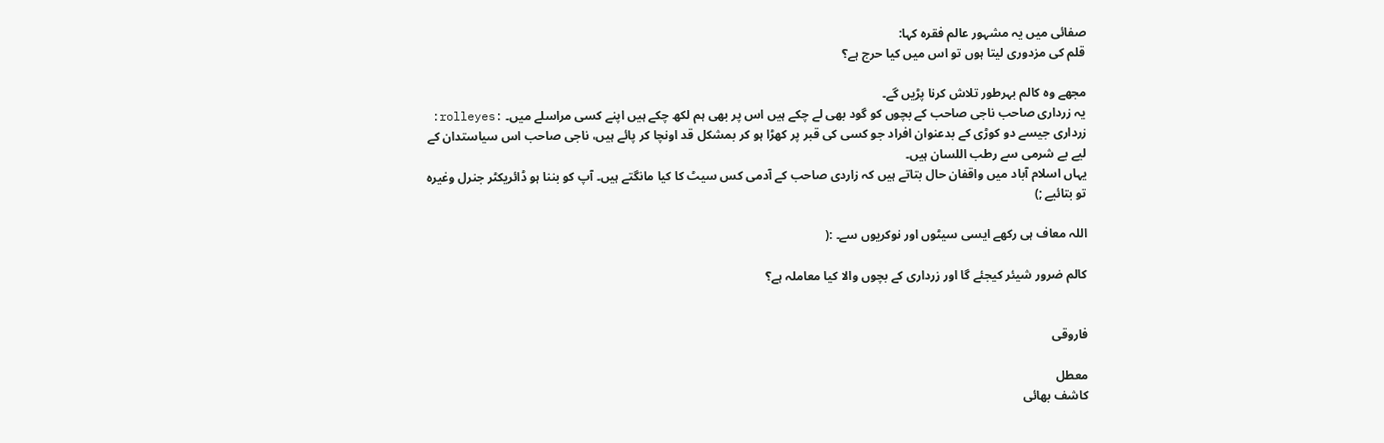صفائی میں یہ مشہور عالم فقرہ کہا:
قلم کی مزدوری لیتا ہوں تو اس میں کیا حرج ہے؟

مجھے وہ کالم بہرطور تلاش کرنا پڑیں گے۔
یہ زرداری صاحب ناجی صاحب کے بچوں کو گود بھی لے چکے ہیں اس پر بھی ہم لکھ چکے ہیں اپنے کسی مراسلے میں۔ :rolleyes:
زرداری جیسے دو کوڑی کے بدعنوان افراد جو کسی کی قبر پر کھڑا ہو کر بمشکل قد اونچا کر پائے ہیں، ناجی صاحب اس سیاستدان کے لیے بے شرمی سے رطب اللسان ہیں۔
یہاں اسلام آباد میں واقفان حال بتاتے ہیں کہ زاردی صاحب کے آدمی کس سیٹ کا کیا مانگتے ہیں۔ آپ کو بننا ہو ڈائریکٹر جنرل وغیرہ تو بتائيے ;)

اللہ معاف ہی رکھے ایسی سیٹوں اور نوکریوں سے۔ :(

کالم ضرور شیئر کیجئے گا اور زرداری کے بچوں والا کیا معاملہ ہے؟


فاروقی

معطل
کاشف بھائی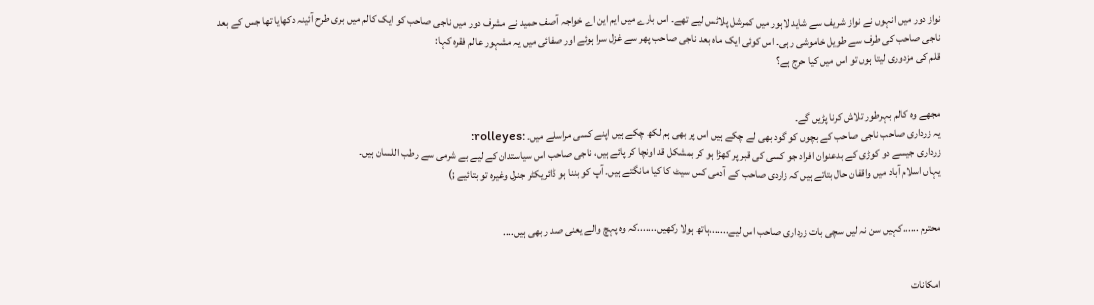نواز دور میں انہوں نے نواز شریف سے شاید لاہور میں کمرشل پلاٹس لیے تھے۔ اس بارے میں ایم این اے خواجہ آصف حمید نے مشرف دور میں ناجی صاحب کو ایک کالم میں بری طرح آئینہ دکھایا تھا جس کے بعد ناجی صاحب کی طرف سے طویل خاموشی رہی۔ اس کوئی ایک ماہ بعد ناجی صاحب پھر سے غزل سرا ہوئے اور صفائی میں یہ مشہور عالم فقرہ کہا:
قلم کی مزدوری لیتا ہوں تو اس میں کیا حرج ہے؟


مجھے وہ کالم بہرطور تلاش کرنا پڑیں گے۔
یہ زرداری صاحب ناجی صاحب کے بچوں کو گود بھی لے چکے ہیں اس پر بھی ہم لکھ چکے ہیں اپنے کسی مراسلے میں۔ :rolleyes:
زرداری جیسے دو کوڑی کے بدعنوان افراد جو کسی کی قبر پر کھڑا ہو کر بمشکل قد اونچا کر پائے ہیں، ناجی صاحب اس سیاستدان کے لیے بے شرمی سے رطب اللسان ہیں۔
یہاں اسلام آباد میں واقفان حال بتاتے ہیں کہ زاردی صاحب کے آدمی کس سیٹ کا کیا مانگتے ہیں۔ آپ کو بننا ہو ڈائریکٹر جنرل وغیرہ تو بتائيے ;)


محترم ......کہیں سن نہ لیں سچی بات زرداری صاحب اس لیے.......ہاتھ ہولا رکھیں.......کہ وہ پہچ والے یعنی صد ر بھی ہیں....


امکانات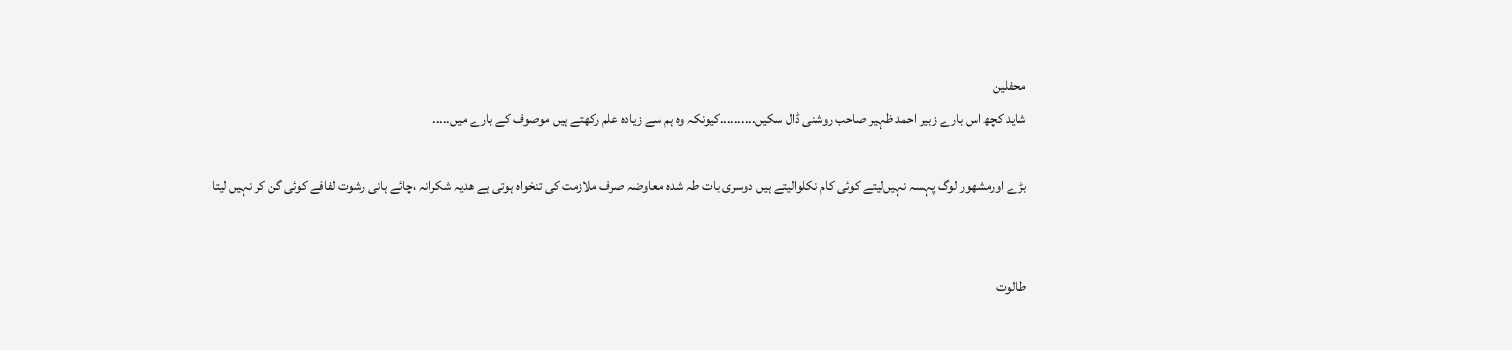محفلین
شاید کچھ اس بارے زبیر احمد ظہیر صاحب روشنی ڈال سکیں..........کیونکہ وہ ہم سے زیادہ علم رکھتے ہیں موصوف کے بارے میں.....

بڑے اورمشھور لوگ پہسہ نہیں‌لیتے کوئی کام نکلوالیتے ہیں‌ دوسری بات طہ شدہ معاوضہ صرف ملازمت کی تنخواہ ہوتی ہے ھدیہ شکرانہ ،چائے ہانی رشوت لفافے کوئی گن کر نہیں‌ لیتا


طالوت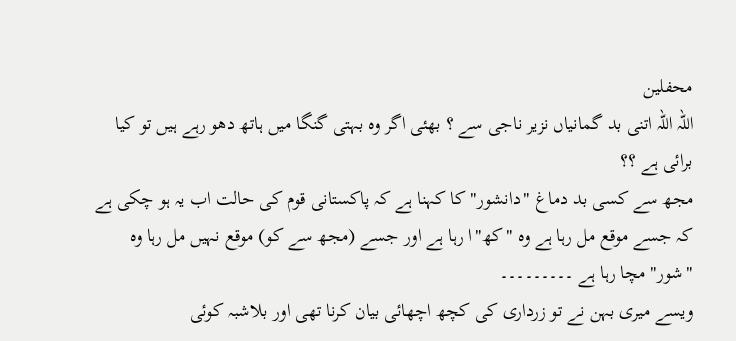محفلین
اللہ اللہ اتنی بد گمانیاں نزیر ناجی سے ؟ بھئی اگر وہ بہتی گنگا میں ہاتھ دھو رہے ہیں تو کیا برائی ہے ؟؟
مجھ سے کسی بد دماغ "دانشور" کا کہنا ہے کہ پاکستانی قوم کی حالت اب یہ ہو چکی ہے کہ جسے موقع مل رہا ہے وہ "کھ"ا رہا ہے اور جسے (مجھ سے کو) موقع نہیں مل رہا وہ "شور" مچا رہا ہے ۔۔۔۔۔۔۔۔۔
ویسے میری بہن نے تو زرداری کی کچھ اچھائی بیان کرنا تھی اور بلاشبہ کوئی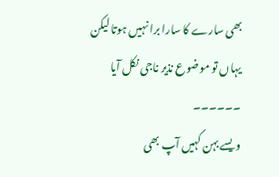بھی سارے کا سارا برا نہیں ہوتا لیکن یہاں تو موضوع نذیر ناجی نکل آیا ۔۔۔۔۔۔
ویسے بہن کہیں آپ بھی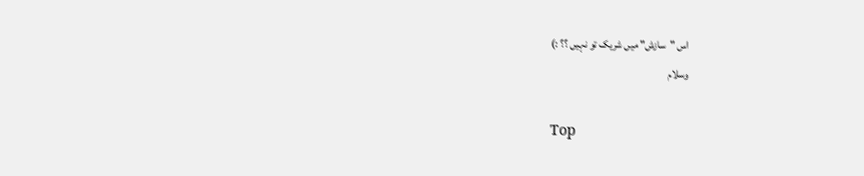اس "سازش" میں شریک تو نہیں ؟؟ :)
وسلام

Top